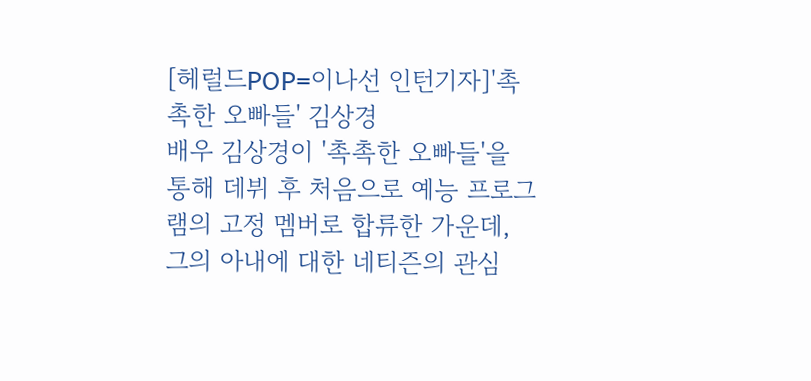[헤럴드POP=이나선 인턴기자]'촉촉한 오빠들' 김상경
배우 김상경이 '촉촉한 오빠들'을 통해 데뷔 후 처음으로 예능 프로그램의 고정 멤버로 합류한 가운데, 그의 아내에 대한 네티즌의 관심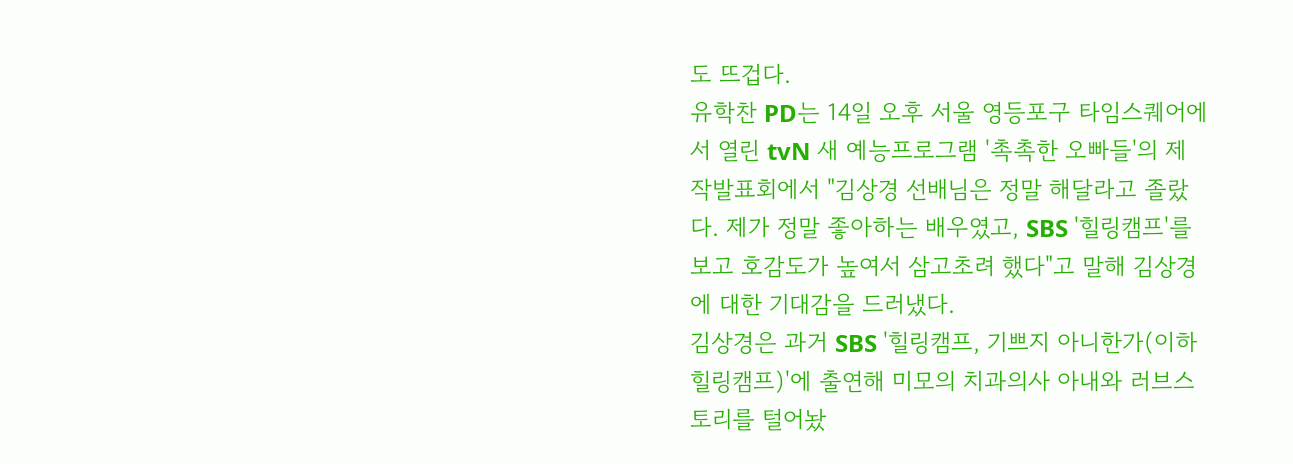도 뜨겁다.
유학찬 PD는 14일 오후 서울 영등포구 타임스퀘어에서 열린 tvN 새 예능프로그램 '촉촉한 오빠들'의 제작발표회에서 "김상경 선배님은 정말 해달라고 졸랐다. 제가 정말 좋아하는 배우였고, SBS '힐링캠프'를 보고 호감도가 높여서 삼고초려 했다"고 말해 김상경에 대한 기대감을 드러냈다.
김상경은 과거 SBS '힐링캠프, 기쁘지 아니한가(이하 힐링캠프)'에 출연해 미모의 치과의사 아내와 러브스토리를 털어놨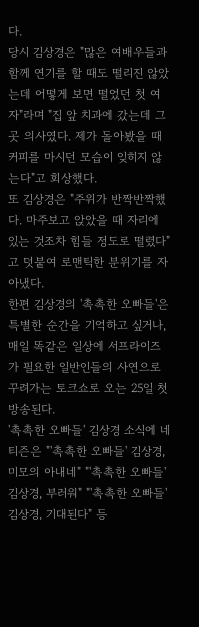다.
당시 김상경은 "많은 여배우들과 함께 연기를 할 때도 떨리진 않았는데 어떻게 보면 떨었던 첫 여자"라며 "집 앞 치과에 갔는데 그곳 의사였다. 제가 돌아봤을 때 커피를 마시던 모습이 잊히지 않는다"고 회상했다.
또 김상경은 "주위가 반짝반짝했다. 마주보고 앉았을 때 자리에 있는 것조차 힘들 정도로 떨렸다"고 덧붙여 로맨틱한 분위기를 자아냈다.
한편 김상경의 '촉촉한 오빠들'은 특별한 순간을 기억하고 싶거나, 매일 똑같은 일상에 서프라이즈가 필요한 일반인들의 사연으로 꾸려가는 토크쇼로 오는 25일 첫 방송된다.
'촉촉한 오빠들' 김상경 소식에 네티즌은 "'촉촉한 오빠들' 김상경, 미모의 아내네" "'촉촉한 오빠들' 김상경, 부러워" "'촉촉한 오빠들' 김상경, 기대된다" 등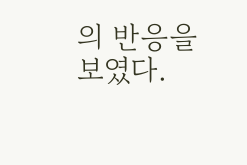의 반응을 보였다.